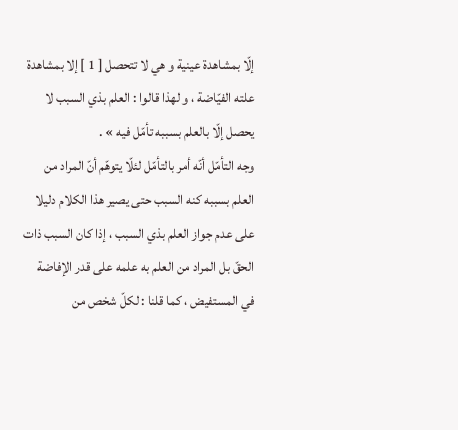إلّا بمشاهدة عينية و هي لا تتحصل [ 1 ] إلا بمشاهدة علته الفيّاضة ، و لهذا قالوا : العلم بذي السبب لا يحصل إلّا بالعلم بسببه تأمّل فيه » .
وجه التأمّل أنّه أمر بالتأمّل لئلّا يتوهّم أنّ المراد من العلم بسببه كنه السبب حتى يصير هذا الكلام دليلا على عدم جواز العلم بذي السبب ، إذا كان السبب ذات الحقّ بل المراد من العلم به علمه على قدر الإفاضة في المستفيض ، كما قلنا : لكلّ شخص من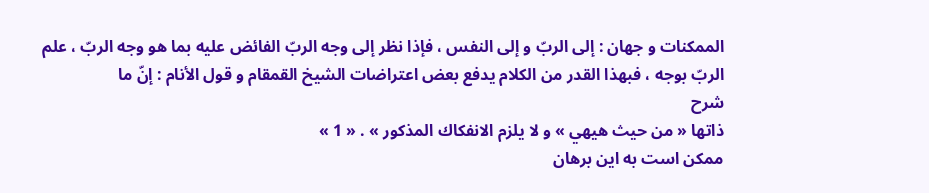الممكنات و جهان : إلى الربّ و إلى النفس ، فإذا نظر إلى وجه الربّ الفائض عليه بما هو وجه الربّ ، علم الربّ بوجه ، فبهذا القدر من الكلام يدفع بعض اعتراضات الشيخ القمقام و قول الأنام : إنّ ما
شرح
ذاتها « من حيث هيهي » و لا يلزم الانفكاك المذكور » . « 1 »
ممكن است به اين برهان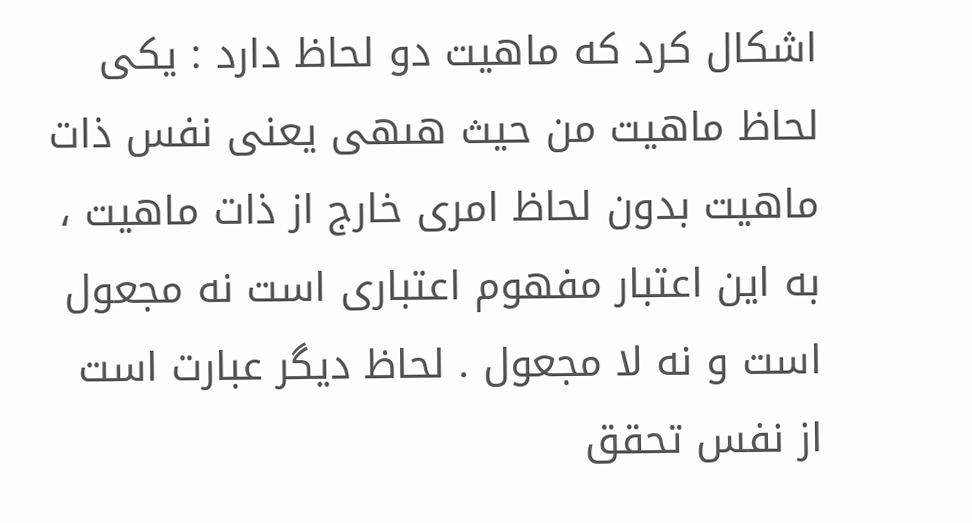اشكال كرد كه ماهيت دو لحاظ دارد : يكى لحاظ ماهيت من حيث هىهى يعنى نفس ذات ماهيت بدون لحاظ امرى خارج از ذات ماهيت ، به اين اعتبار مفهوم اعتبارى است نه مجعول است و نه لا مجعول . لحاظ ديگر عبارت است از نفس تحقق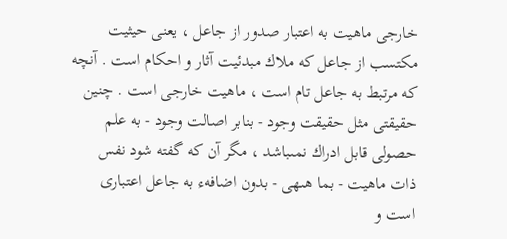خارجى ماهيت به اعتبار صدور از جاعل ، يعنى حيثيت مكتسب از جاعل كه ملاك مبدئيت آثار و احكام است . آنچه كه مرتبط به جاعل تام است ، ماهيت خارجى است . چنين حقيقتى مثل حقيقت وجود - بنابر اصالت وجود - به علم حصولى قابل ادراك نمىباشد ، مگر آن كه گفته شود نفس ذات ماهيت - بما هىهى - بدون اضافهء به جاعل اعتبارى است و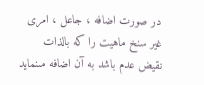در صورت اضافه ، جاعل ، امرى غير سنخ ماهيت را كه بالذات نقيض عدم باشد به آن اضافه مىنمايد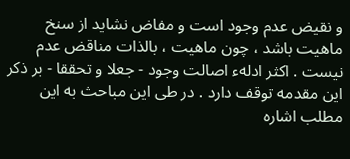و نقيض عدم وجود است و مفاض نشايد از سنخ ماهيت باشد ، چون ماهيت ، بالذات مناقض عدم نيست . اكثر ادلهء اصالت وجود - جعلا و تحققا - بر ذكر اين مقدمه توقف دارد . در طى اين مباحث به اين مطلب اشاره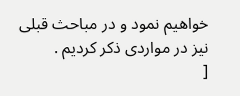خواهيم نمود و در مباحث قبلى نيز در مواردى ذكر كرديم .
[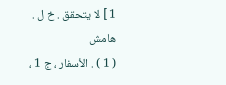1 ] لا يتحقق . خ ل .
هامش
( 1 ) . الأسفار ، ج 1 ،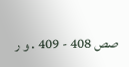صص 408 - 409 . و ر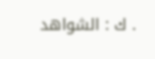. ك : الشواهد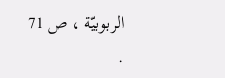الربوبيّة ، ص 71 .